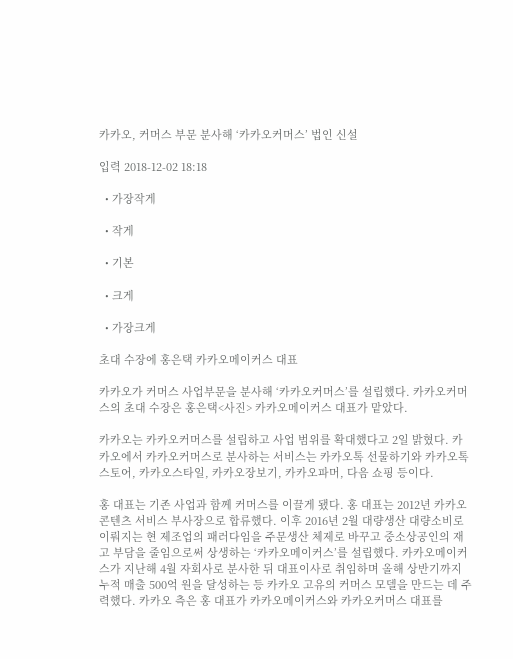카카오, 커머스 부문 분사해 ‘카카오커머스’ 법인 신설

입력 2018-12-02 18:18

  • 가장작게

  • 작게

  • 기본

  • 크게

  • 가장크게

초대 수장에 홍은택 카카오메이커스 대표

카카오가 커머스 사업부문을 분사해 ‘카카오커머스’를 설립했다. 카카오커머스의 초대 수장은 홍은택<사진> 카카오메이커스 대표가 맡았다.

카카오는 카카오커머스를 설립하고 사업 범위를 확대했다고 2일 밝혔다. 카카오에서 카카오커머스로 분사하는 서비스는 카카오톡 선물하기와 카카오톡 스토어, 카카오스타일, 카카오장보기, 카카오파머, 다음 쇼핑 등이다.

홍 대표는 기존 사업과 함께 커머스를 이끌게 됐다. 홍 대표는 2012년 카카오 콘텐츠 서비스 부사장으로 합류했다. 이후 2016년 2월 대량생산 대량소비로 이뤄지는 현 제조업의 패러다임을 주문생산 체제로 바꾸고 중소상공인의 재고 부담을 줄임으로써 상생하는 ‘카카오메이커스’를 설립했다. 카카오메이커스가 지난해 4월 자회사로 분사한 뒤 대표이사로 취임하며 올해 상반기까지 누적 매출 500억 원을 달성하는 등 카카오 고유의 커머스 모델을 만드는 데 주력했다. 카카오 측은 홍 대표가 카카오메이커스와 카카오커머스 대표를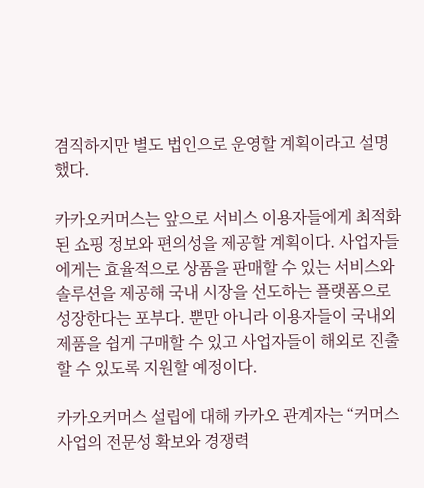겸직하지만 별도 법인으로 운영할 계획이라고 설명했다.

카카오커머스는 앞으로 서비스 이용자들에게 최적화된 쇼핑 정보와 편의성을 제공할 계획이다. 사업자들에게는 효율적으로 상품을 판매할 수 있는 서비스와 솔루션을 제공해 국내 시장을 선도하는 플랫폼으로 성장한다는 포부다. 뿐만 아니라 이용자들이 국내외 제품을 쉽게 구매할 수 있고 사업자들이 해외로 진출할 수 있도록 지원할 예정이다.

카카오커머스 설립에 대해 카카오 관계자는 “커머스 사업의 전문성 확보와 경쟁력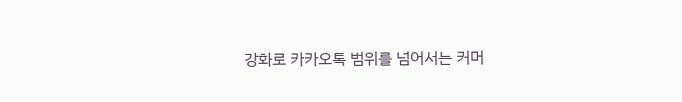강화로 카카오톡 범위를 넘어서는 커머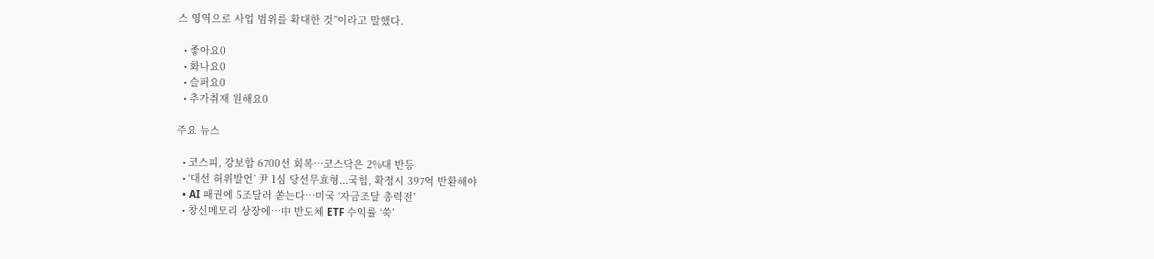스 영역으로 사업 범위를 확대한 것”이라고 말했다.

  • 좋아요0
  • 화나요0
  • 슬퍼요0
  • 추가취재 원해요0

주요 뉴스

  • 코스피, 강보합 6700선 회복…코스닥은 2%대 반등
  • ‘대선 허위발언’ 尹 1심 당선무효형...국힘, 확정시 397억 반환해야
  • AI 패권에 5조달러 쏟는다…미국 ‘자금조달 총력전’
  • 창신메모리 상장에…中 반도체 ETF 수익률 ‘쑥’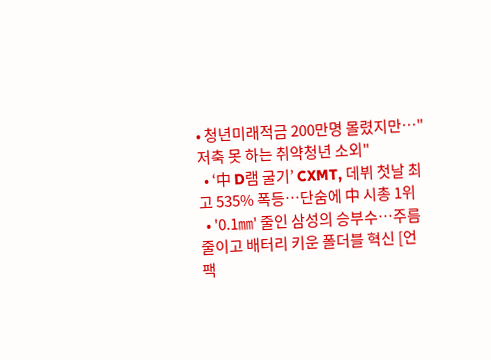• 청년미래적금 200만명 몰렸지만…"저축 못 하는 취약청년 소외"
  • ‘中 D램 굴기’ CXMT, 데뷔 첫날 최고 535% 폭등…단숨에 中 시총 1위
  • '0.1㎜' 줄인 삼성의 승부수…주름 줄이고 배터리 키운 폴더블 혁신 [언팩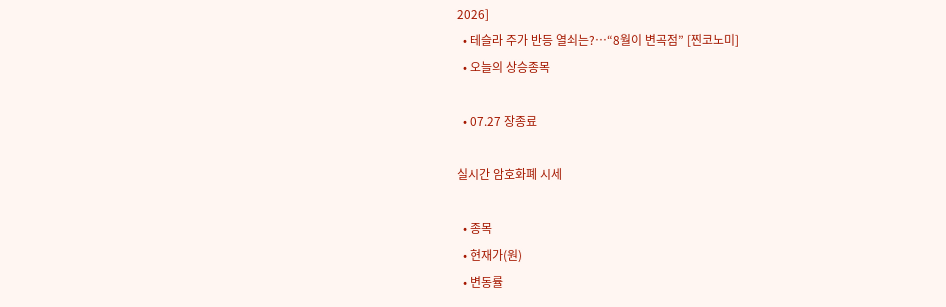2026]
  • 테슬라 주가 반등 열쇠는?⋯“8월이 변곡점” [찐코노미]
  • 오늘의 상승종목

  • 07.27 장종료

실시간 암호화폐 시세

  • 종목
  • 현재가(원)
  • 변동률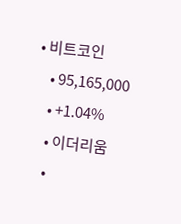• 비트코인
    • 95,165,000
    • +1.04%
    • 이더리움
    •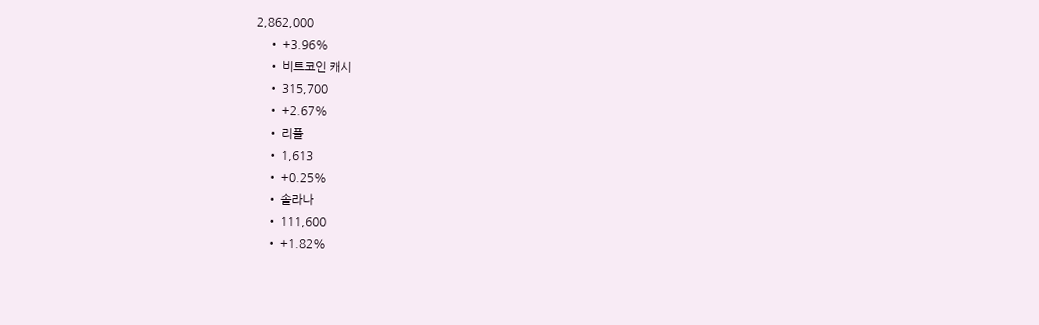2,862,000
    • +3.96%
    • 비트코인 캐시
    • 315,700
    • +2.67%
    • 리플
    • 1,613
    • +0.25%
    • 솔라나
    • 111,600
    • +1.82%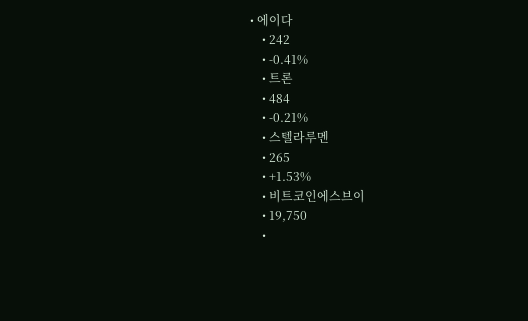• 에이다
    • 242
    • -0.41%
    • 트론
    • 484
    • -0.21%
    • 스텔라루멘
    • 265
    • +1.53%
    • 비트코인에스브이
    • 19,750
    •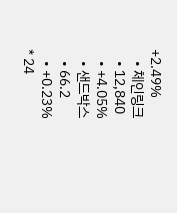+2.49%
    • 체인링크
    • 12,840
    • +4.05%
    • 샌드박스
    • 66.2
    • +0.23%
* 24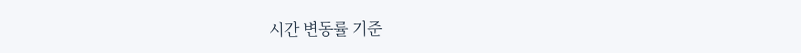시간 변동률 기준